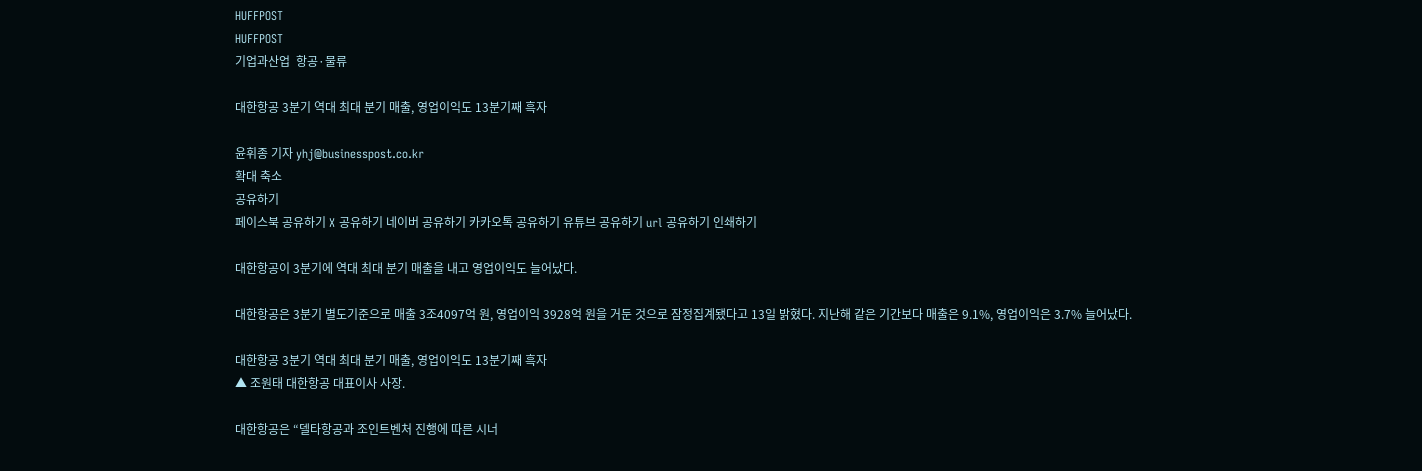HUFFPOST
HUFFPOST
기업과산업  항공·물류

대한항공 3분기 역대 최대 분기 매출, 영업이익도 13분기째 흑자

윤휘종 기자 yhj@businesspost.co.kr
확대 축소
공유하기
페이스북 공유하기 X 공유하기 네이버 공유하기 카카오톡 공유하기 유튜브 공유하기 url 공유하기 인쇄하기

대한항공이 3분기에 역대 최대 분기 매출을 내고 영업이익도 늘어났다.

대한항공은 3분기 별도기준으로 매출 3조4097억 원, 영업이익 3928억 원을 거둔 것으로 잠정집계됐다고 13일 밝혔다. 지난해 같은 기간보다 매출은 9.1%, 영업이익은 3.7% 늘어났다.

대한항공 3분기 역대 최대 분기 매출, 영업이익도 13분기째 흑자
▲ 조원태 대한항공 대표이사 사장.

대한항공은 “델타항공과 조인트벤처 진행에 따른 시너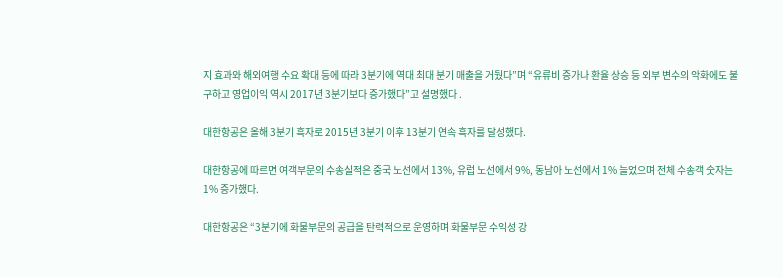지 효과와 해외여행 수요 확대 등에 따라 3분기에 역대 최대 분기 매출을 거뒀다”며 “유류비 증가나 환율 상승 등 외부 변수의 악화에도 불구하고 영업이익 역시 2017년 3분기보다 증가했다”고 설명했다 .

대한항공은 올해 3분기 흑자로 2015년 3분기 이후 13분기 연속 흑자를 달성했다.

대한항공에 따르면 여객부문의 수송실적은 중국 노선에서 13%, 유럽 노선에서 9%, 동남아 노선에서 1% 늘었으며 전체 수송객 숫자는 1% 증가했다.

대한항공은 “3분기에 화물부문의 공급을 탄력적으로 운영하며 화물부문 수익성 강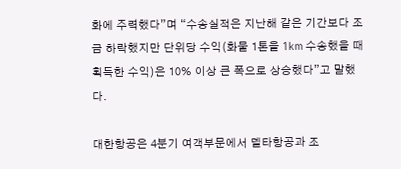화에 주력했다”며 “수송실적은 지난해 같은 기간보다 조금 하락했지만 단위당 수익(화물 1톤을 1km 수송했을 때 획득한 수익)은 10% 이상 큰 폭으로 상승했다”고 말했다.

대한항공은 4분기 여객부문에서 델타항공과 조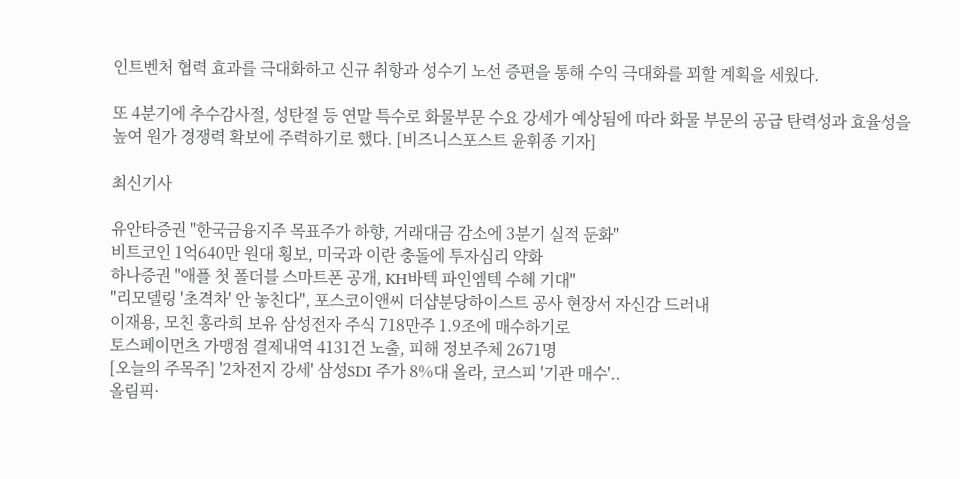인트벤처 협력 효과를 극대화하고 신규 취항과 성수기 노선 증편을 통해 수익 극대화를 꾀할 계획을 세웠다.

또 4분기에 추수감사절, 성탄절 등 연말 특수로 화물부문 수요 강세가 예상됨에 따라 화물 부문의 공급 탄력성과 효율성을 높여 원가 경쟁력 확보에 주력하기로 했다. [비즈니스포스트 윤휘종 기자]

최신기사

유안타증권 "한국금융지주 목표주가 하향, 거래대금 감소에 3분기 실적 둔화"
비트코인 1억640만 원대 횡보, 미국과 이란 충돌에 투자심리 약화
하나증권 "애플 첫 폴더블 스마트폰 공개, KH바텍 파인엠텍 수혜 기대"
"리모델링 '초격차' 안 놓친다", 포스코이앤씨 더샵분당하이스트 공사 현장서 자신감 드러내
이재용, 모친 홍라희 보유 삼성전자 주식 718만주 1.9조에 매수하기로
토스페이먼츠 가맹점 결제내역 4131건 노출, 피해 정보주체 2671명
[오늘의 주목주] '2차전지 강세' 삼성SDI 주가 8%대 올라, 코스피 '기관 매수'..
올림픽·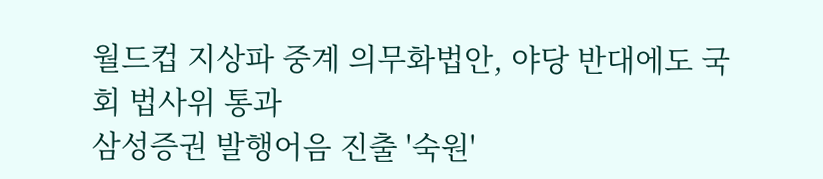월드컵 지상파 중계 의무화법안, 야당 반대에도 국회 법사위 통과
삼성증권 발행어음 진출 '숙원'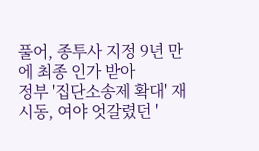풀어, 종투사 지정 9년 만에 최종 인가 받아
정부 '집단소송제 확대' 재시동, 여야 엇갈렸던 '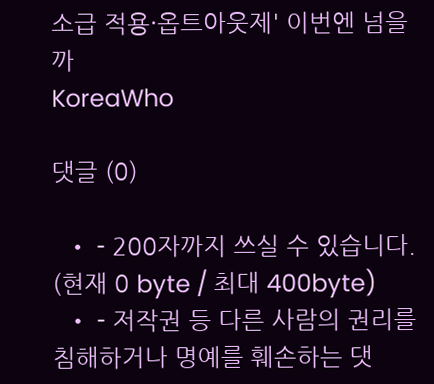소급 적용·옵트아웃제' 이번엔 넘을까
KoreaWho

댓글 (0)

  • - 200자까지 쓰실 수 있습니다. (현재 0 byte / 최대 400byte)
  • - 저작권 등 다른 사람의 권리를 침해하거나 명예를 훼손하는 댓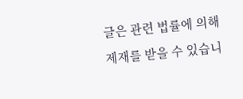글은 관련 법률에 의해 제재를 받을 수 있습니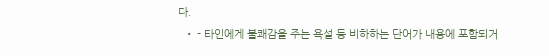다.
  • - 타인에게 불쾌감을 주는 욕설 등 비하하는 단어가 내용에 포함되거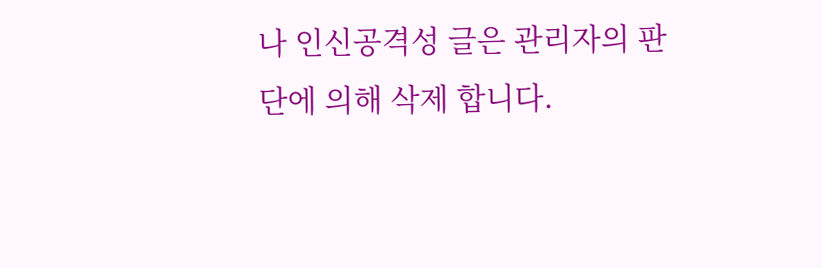나 인신공격성 글은 관리자의 판단에 의해 삭제 합니다.